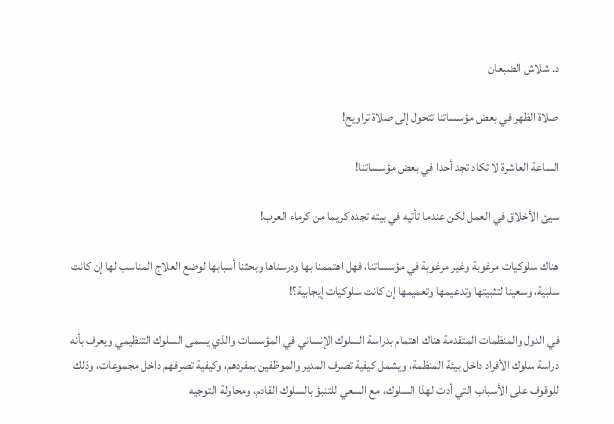د. شلاش الضبعان

صلاة الظهر في بعض مؤسساتنا تتحول إلى صلاة تراويح!

الساعة العاشرة لا تكاد تجد أحدا في بعض مؤسساتنا!

سيئ الأخلاق في العمل لكن عندما تأتيه في بيته تجده كريما من كرماء العرب!

هناك سلوكيات مرغوبة وغير مرغوبة في مؤسساتنا، فهل اهتممنا بها ودرسناها وبحثنا أسبابها لوضع العلاج المناسب لها إن كانت سلبية، وسعينا لتثبيتها وتدعيمها وتعميمها إن كانت سلوكيات إيجابية؟!

في الدول والمنظمات المتقدمة هناك اهتمام بدراسة السلوك الإنساني في المؤسسات والذي يسمى السلوك التنظيمي ويعرف بأنه دراسة سلوك الأفراد داخل بيئة المنظمة، ويشمل كيفية تصرف المدير والموظفين بمفردهم، وكيفية تصرفهم داخل مجموعات، وذلك للوقوف على الأسباب التي أدت لهذا السلوك، مع السعي للتنبؤ بالسلوك القادم، ومحاولة التوجيه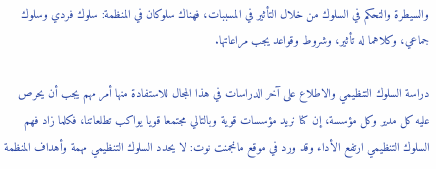والسيطرة والتحكم في السلوك من خلال التأثير في المسببات، فهناك سلوكان في المنظمة: سلوك فردي وسلوك جماعي، وكلاهما له تأثير، وشروط وقواعد يجب مراعاتها.

دراسة السلوك التنظيمي والاطلاع على آخر الدراسات في هذا المجال للاستفادة منها أمر مهم يجب أن يحرص عليه كل مدير وكل مؤسسة، إن كنا نريد مؤسسات قوية وبالتالي مجتمعا قويا يواكب تطلعاتنا، فكلما زاد فهم السلوك التنظيمي ارتفع الأداء وقد ورد في موقع مانجمنت نوت: لا يحدد السلوك التنظيمي مهمة وأهداف المنظمة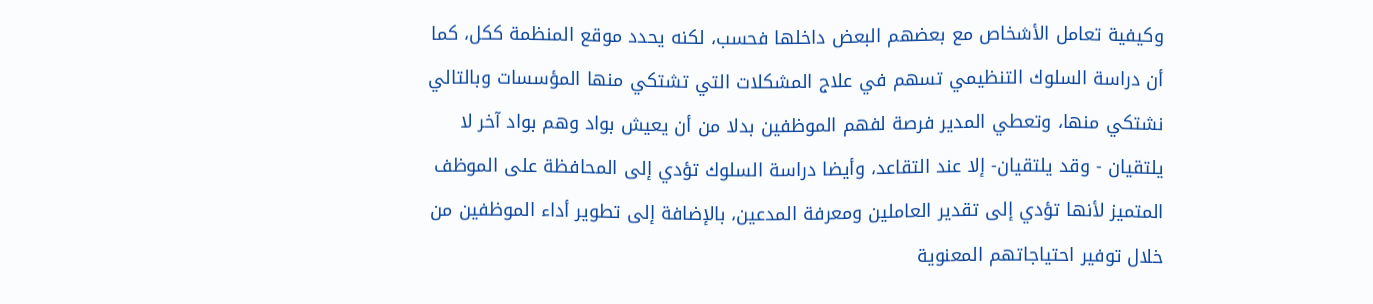وكيفية تعامل الأشخاص مع بعضهم البعض داخلها فحسب، لكنه يحدد موقع المنظمة ككل، كما أن دراسة السلوك التنظيمي تسهم في علاج المشكلات التي تشتكي منها المؤسسات وبالتالي نشتكي منها، وتعطي المدير فرصة لفهم الموظفين بدلا من أن يعيش بواد وهم بواد آخر لا يلتقيان - وقد يلتقيان- إلا عند التقاعد، وأيضا دراسة السلوك تؤدي إلى المحافظة على الموظف المتميز لأنها تؤدي إلى تقدير العاملين ومعرفة المدعين، بالإضافة إلى تطوير أداء الموظفين من خلال توفير احتياجاتهم المعنوية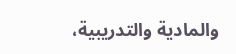والمادية والتدريبية،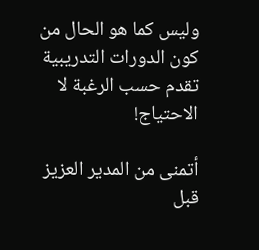وليس كما هو الحال من كون الدورات التدريبية تقدم حسب الرغبة لا الاحتياج!

أتمنى من المدير العزيز قبل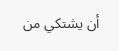أن يشتكي من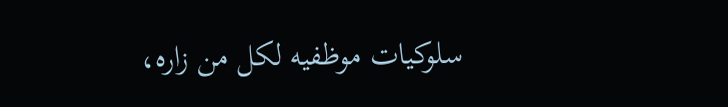سلوكيات موظفيه لكل من زاره،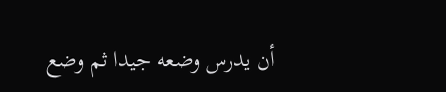أن يدرس وضعه جيدا ثم وضع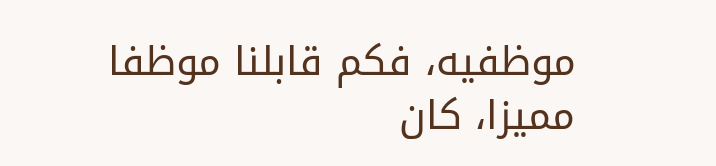موظفيه، فكم قابلنا موظفا مميزا، كان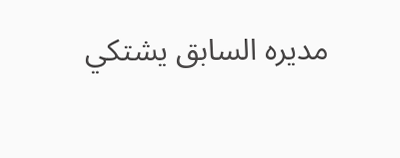مديره السابق يشتكي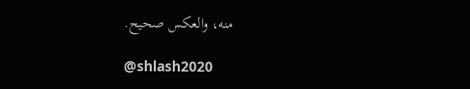منه، والعكس صحيح.

@shlash2020